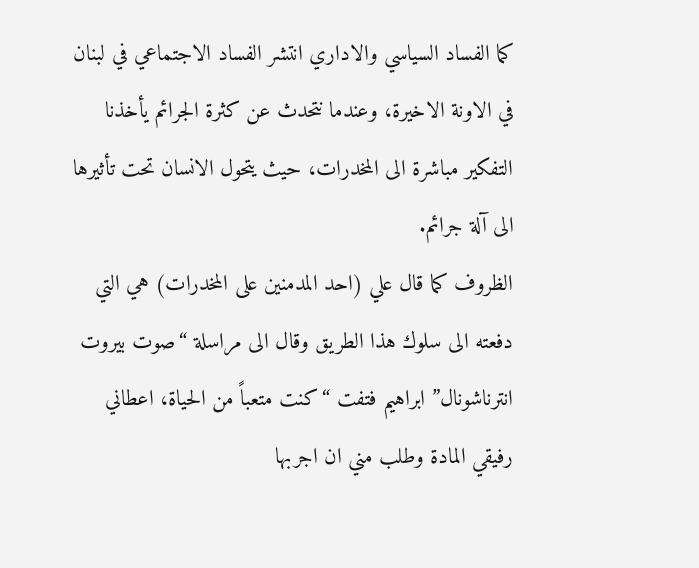كما الفساد السياسي والاداري انتشر الفساد الاجتماعي في لبنان في الاونة الاخيرة، وعندما نتحدث عن كثرة الجرائم يأخذنا التفكير مباشرة الى المخدرات، حيث يتحول الانسان تحت تأثيرها الى آلة جرائم.
الظروف كما قال علي (احد المدمنين على المخدرات) هي التي دفعته الى سلوك هذا الطريق وقال الى مراسلة “صوت بيروت انترناشونال” ابراهيم فتفت “كنت متعباً من الحياة، اعطاني رفيقي المادة وطلب مني ان اجربها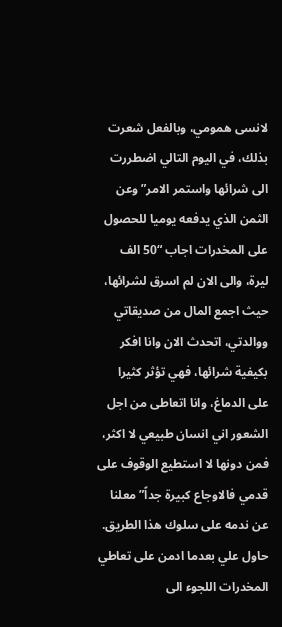لانسى همومي، وبالفعل شعرت بذلك، في اليوم التالي اضطررت الى شرائها واستمر الامر” وعن الثمن الذي يدفعه يوميا للحصول على المخدرات اجاب “50 الف ليرة، والى الان لم اسرق لشرائها، حيث اجمع المال من صديقاتي ووالدتي، اتحدث الان وانا افكر بكيفية شرائها، فهي تؤثر كثيرا على الدماغ، وانا اتعاطى من اجل الشعور اني انسان طبيعي لا اكثر، فمن دونها لا استطيع الوقوف على قدمي فالاوجاع كبيرة جداً” معلنا عن ندمه على سلوك هذا الطريق.
حاول علي بعدما ادمن على تعاطي المخدرات اللجوء الى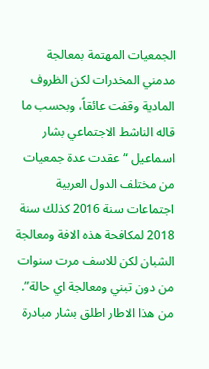الجمعيات المهتمة بمعالجة مدمني المخدرات لكن الظروف المادية وقفت عائقاً، وبحسب ما قاله الناشط الاجتماعي بشار اسماعيل “عقدت عدة جمعيات من مختلف الدول العربية اجتماعات سنة 2016 كذلك سنة 2018 لمكافحة هذه الافة ومعالجة الشبان لكن للاسف مرت سنوات من دون تبني ومعالجة اي حالة”. من هذا الاطار اطلق بشار مبادرة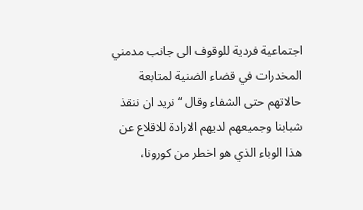اجتماعية فردية للوقوف الى جانب مدمني المخدرات في قضاء الضنية لمتابعة حالاتهم حتى الشفاء وقال “نريد ان ننقذ شبابنا وجميعهم لديهم الارادة للاقلاع عن هذا الوباء الذي هو اخطر من كورونا،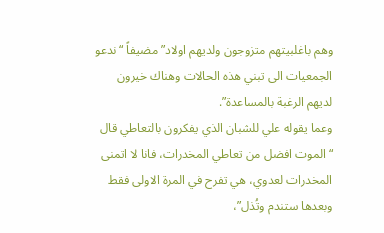وهم باغلبيتهم متزوجون ولديهم اولاد” مضيفاً “ندعو الجمعيات الى تبني هذه الحالات وهناك خيرون لديهم الرغبة بالمساعدة”.
وعما يقوله علي للشبان الذي يفكرون بالتعاطي قال “الموت افضل من تعاطي المخدرات، فانا لا اتمنى المخدرات لعدوي، هي تفرح في المرة الاولى فقط وبعدها ستندم وتُذل”،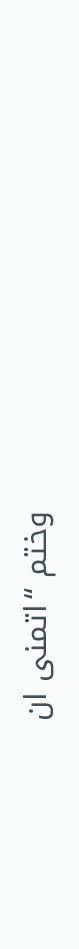وختم “اتمنى ان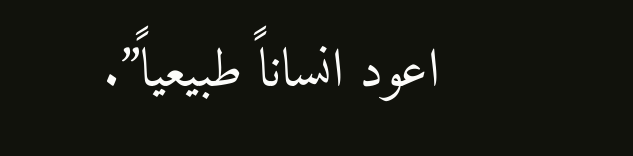اعود انساناً طبيعياً”.